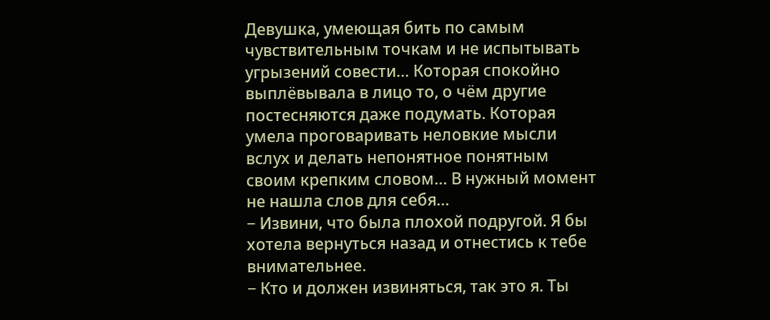Девушка, умеющая бить по самым чувствительным точкам и не испытывать угрызений совести… Которая спокойно выплёвывала в лицо то, о чём другие постесняются даже подумать. Которая умела проговаривать неловкие мысли вслух и делать непонятное понятным своим крепким словом… В нужный момент не нашла слов для себя…
− Извини, что была плохой подругой. Я бы хотела вернуться назад и отнестись к тебе внимательнее.
− Кто и должен извиняться, так это я. Ты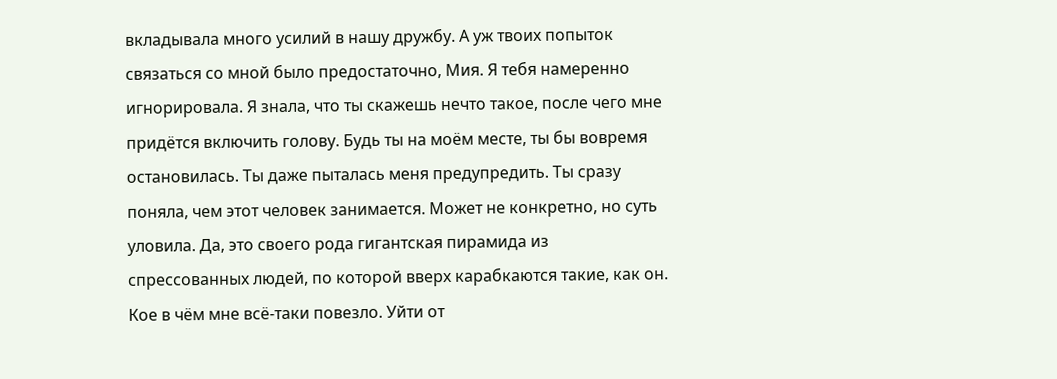вкладывала много усилий в нашу дружбу. А уж твоих попыток связаться со мной было предостаточно, Мия. Я тебя намеренно игнорировала. Я знала, что ты скажешь нечто такое, после чего мне придётся включить голову. Будь ты на моём месте, ты бы вовремя остановилась. Ты даже пыталась меня предупредить. Ты сразу поняла, чем этот человек занимается. Может не конкретно, но суть уловила. Да, это своего рода гигантская пирамида из спрессованных людей, по которой вверх карабкаются такие, как он. Кое в чём мне всё-таки повезло. Уйти от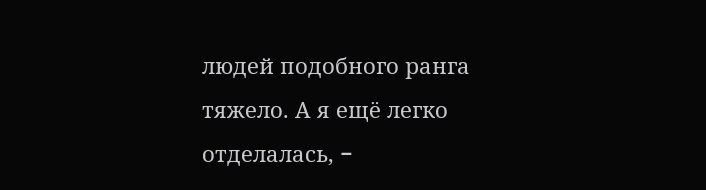людей подобного ранга тяжело. А я ещё легко отделалась, −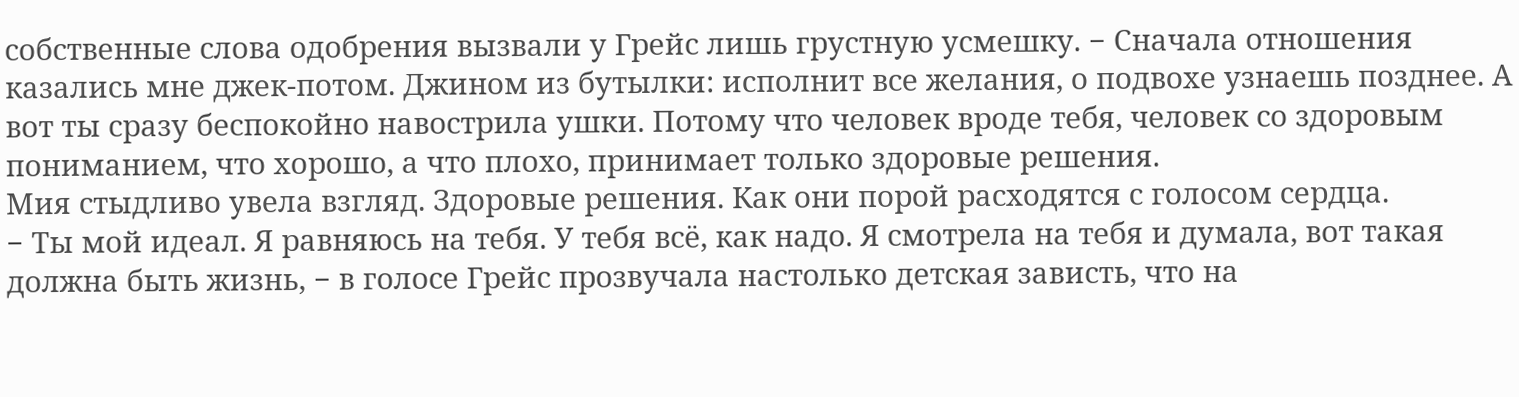собственные слова одобрения вызвали у Грейс лишь грустную усмешку. − Сначала отношения казались мне джек-потом. Джином из бутылки: исполнит все желания, о подвохе узнаешь позднее. А вот ты сразу беспокойно навострила ушки. Потому что человек вроде тебя, человек со здоровым пониманием, что хорошо, а что плохо, принимает только здоровые решения.
Мия стыдливо увела взгляд. Здоровые решения. Как они порой расходятся с голосом сердца.
− Ты мой идеал. Я равняюсь на тебя. У тебя всё, как надо. Я смотрела на тебя и думала, вот такая должна быть жизнь, − в голосе Грейс прозвучала настолько детская зависть, что на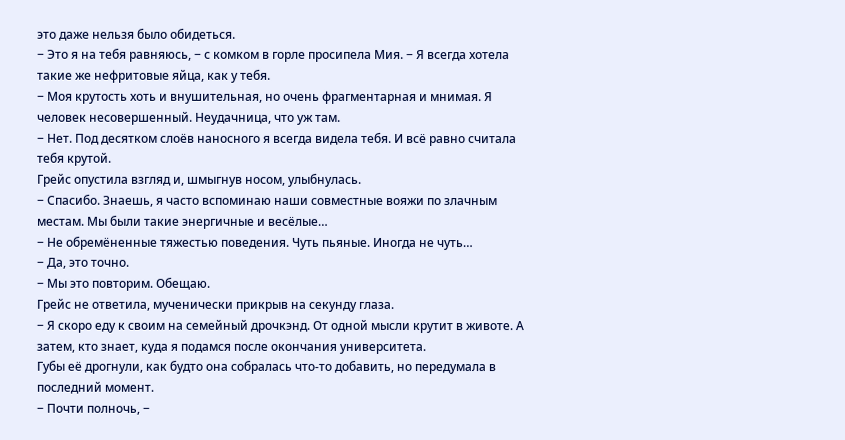это даже нельзя было обидеться.
− Это я на тебя равняюсь, − с комком в горле просипела Мия. − Я всегда хотела такие же нефритовые яйца, как у тебя.
− Моя крутость хоть и внушительная, но очень фрагментарная и мнимая. Я человек несовершенный. Неудачница, что уж там.
− Нет. Под десятком слоёв наносного я всегда видела тебя. И всё равно считала тебя крутой.
Грейс опустила взгляд и, шмыгнув носом, улыбнулась.
− Спасибо. Знаешь, я часто вспоминаю наши совместные вояжи по злачным местам. Мы были такие энергичные и весёлые…
− Не обремёненные тяжестью поведения. Чуть пьяные. Иногда не чуть…
− Да, это точно.
− Мы это повторим. Обещаю.
Грейс не ответила, мученически прикрыв на секунду глаза.
− Я скоро еду к своим на семейный дрочкэнд. От одной мысли крутит в животе. А затем, кто знает, куда я подамся после окончания университета.
Губы её дрогнули, как будто она собралась что-то добавить, но передумала в последний момент.
− Почти полночь, −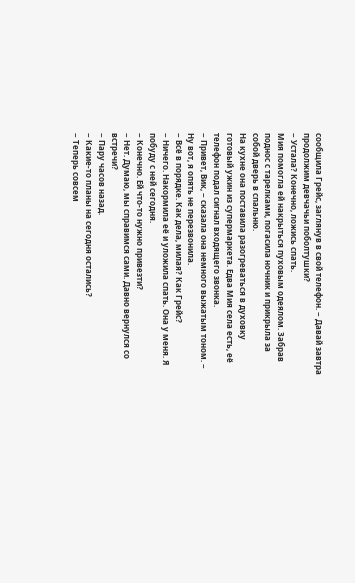сообщила Грейс, заглянув в свой телефон. − Давай завтра продолжим девчачьи поболтушки?
− Устала? Конечно, ложись спать.
Мия помогла ей накрыться пуховым одеялом. Забрав поднос с тарелками, погасила ночник и прикрыла за собой дверь в спальню.
На кухне она поставила разогреваться в духовку готовый ужин из супермаркета. Едва Мия села есть, её телефон подал сигнал входящего звонка.
− Привет, Вик, − сказала она немного выжатым тоном. − Ну вот, я опять не перезвонила.
− Всё в порядке. Как дела, милая? Как Грейс?
− Ничего. Накормила её и уложила спать. Она у меня. Я побуду с ней сегодня.
− Конечно. Ей что-то нужно привезти?
− Нет. Думаю, мы справимся сами. Давно вернулся со встречи?
− Пару часов назад.
− Какие-то планы на сегодня остались?
− Теперь совсем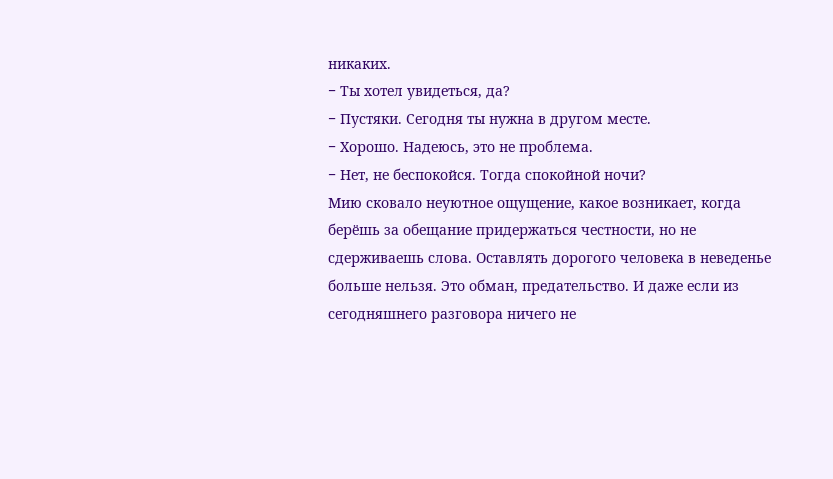никаких.
− Ты хотел увидеться, да?
− Пустяки. Сегодня ты нужна в другом месте.
− Хорошо. Надеюсь, это не проблема.
− Нет, не беспокойся. Тогда спокойной ночи?
Мию сковало неуютное ощущение, какое возникает, когда берёшь за обещание придержаться честности, но не сдерживаешь слова. Оставлять дорогого человека в неведенье больше нельзя. Это обман, предательство. И даже если из сегодняшнего разговора ничего не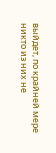выйдет, по крайней мере никто из них не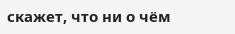скажет, что ни о чём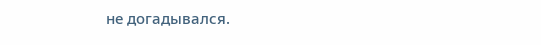не догадывался.